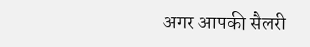अगर आपकी सैलरी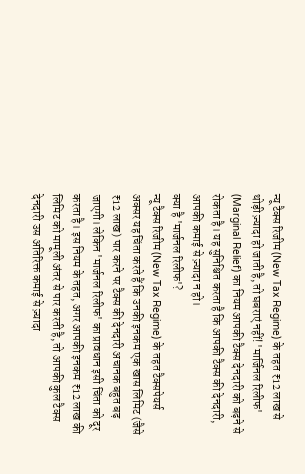न्यू टैक्स रिजीम (New Tax Regime) के तहत ₹12 लाख से थोड़ी ज़्यादा हो जाती है, तो घबराएं नहीं! 'मार्जिनल रिलीफ' (Marginal Relief) का नियम आपकी टैक्स देनदारी को बढ़ने से रोकता है। यह सुनिश्चित करता है कि आपकी टैक्स की देनदारी, आपकी कमाई से ज़्यादा न हो।
क्या है 'मार्जनल रिलीफ'?
न्यू टैक्स रिजीम (New Tax Regime) के तहत टैक्सपेयर्स अक्सर यह चिंता करते हैं कि उनकी इनकम एक खास लिमिट (जैसे ₹12 लाख) पार करने पर टैक्स की देनदारी अचानक बहुत बढ़ जाएगी। लेकिन 'मार्जनल रिलीफ' का प्रावधान इसी चिंता को दूर करता है। इस नियम के तहत, अगर आपकी इनकम ₹12 लाख की लिमिट को मामूली अंतर से पार करती है, तो आपकी कुल टैक्स देनदारी उस अतिरिक्त कमाई से ज़्यादा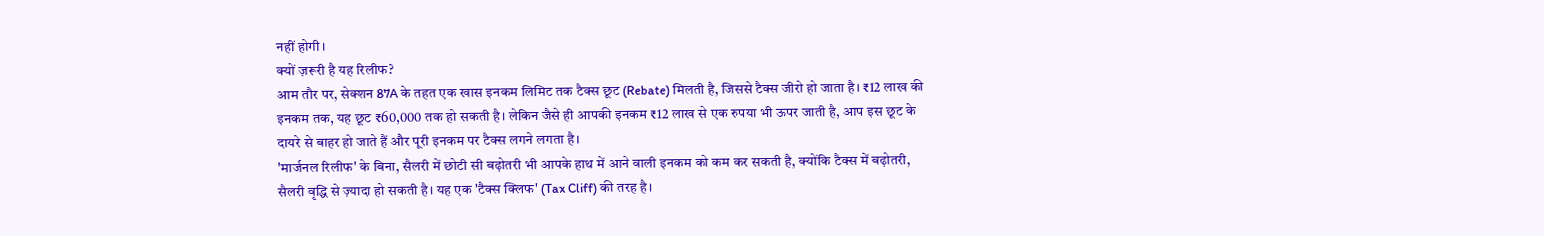नहीं होगी।
क्यों ज़रूरी है यह रिलीफ?
आम तौर पर, सेक्शन 87A के तहत एक खास इनकम लिमिट तक टैक्स छूट (Rebate) मिलती है, जिससे टैक्स जीरो हो जाता है। ₹12 लाख की इनकम तक, यह छूट ₹60,000 तक हो सकती है। लेकिन जैसे ही आपकी इनकम ₹12 लाख से एक रुपया भी ऊपर जाती है, आप इस छूट के दायरे से बाहर हो जाते हैं और पूरी इनकम पर टैक्स लगने लगता है।
'मार्जनल रिलीफ' के बिना, सैलरी में छोटी सी बढ़ोतरी भी आपके हाथ में आने वाली इनकम को कम कर सकती है, क्योंकि टैक्स में बढ़ोतरी, सैलरी वृद्धि से ज़्यादा हो सकती है। यह एक 'टैक्स क्लिफ' (Tax Cliff) की तरह है।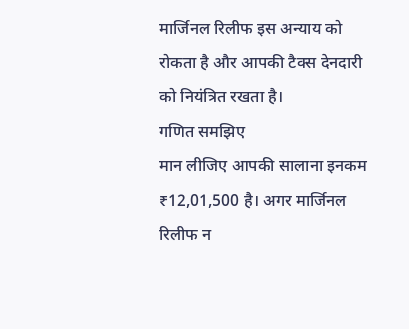मार्जिनल रिलीफ इस अन्याय को रोकता है और आपकी टैक्स देनदारी को नियंत्रित रखता है।
गणित समझिए
मान लीजिए आपकी सालाना इनकम ₹12,01,500 है। अगर मार्जिनल रिलीफ न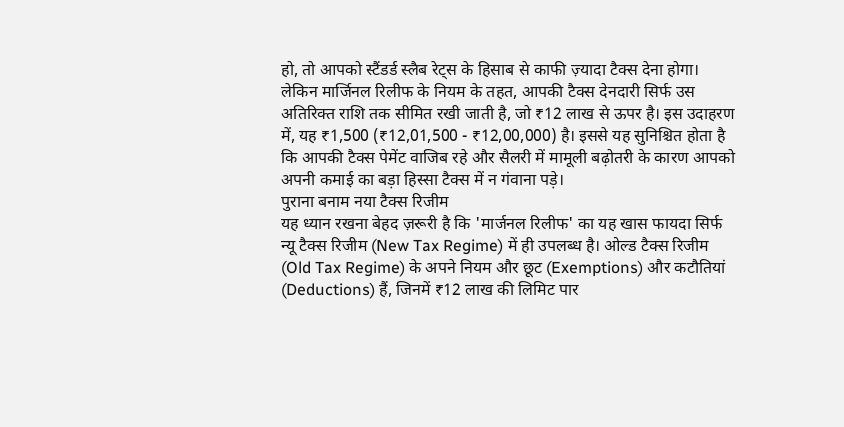हो, तो आपको स्टैंडर्ड स्लैब रेट्स के हिसाब से काफी ज़्यादा टैक्स देना होगा। लेकिन मार्जिनल रिलीफ के नियम के तहत, आपकी टैक्स देनदारी सिर्फ उस अतिरिक्त राशि तक सीमित रखी जाती है, जो ₹12 लाख से ऊपर है। इस उदाहरण में, यह ₹1,500 (₹12,01,500 - ₹12,00,000) है। इससे यह सुनिश्चित होता है कि आपकी टैक्स पेमेंट वाजिब रहे और सैलरी में मामूली बढ़ोतरी के कारण आपको अपनी कमाई का बड़ा हिस्सा टैक्स में न गंवाना पड़े।
पुराना बनाम नया टैक्स रिजीम
यह ध्यान रखना बेहद ज़रूरी है कि 'मार्जनल रिलीफ' का यह खास फायदा सिर्फ न्यू टैक्स रिजीम (New Tax Regime) में ही उपलब्ध है। ओल्ड टैक्स रिजीम (Old Tax Regime) के अपने नियम और छूट (Exemptions) और कटौतियां (Deductions) हैं, जिनमें ₹12 लाख की लिमिट पार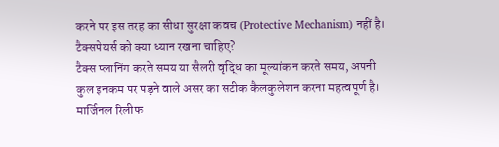करने पर इस तरह का सीधा सुरक्षा कवच (Protective Mechanism) नहीं है।
टैक्सपेयर्स को क्या ध्यान रखना चाहिए?
टैक्स प्लानिंग करते समय या सैलरी वृद्धि का मूल्यांकन करते समय, अपनी कुल इनकम पर पड़ने वाले असर का सटीक कैलकुलेशन करना महत्वपूर्ण है। मार्जिनल रिलीफ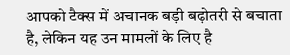आपको टैक्स में अचानक बड़ी बढ़ोतरी से बचाता है, लेकिन यह उन मामलों के लिए है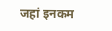जहां इनकम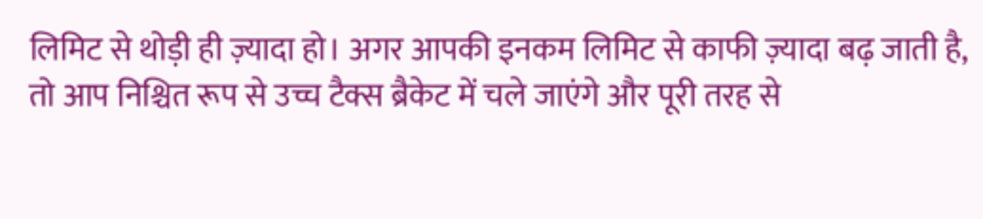लिमिट से थोड़ी ही ज़्यादा हो। अगर आपकी इनकम लिमिट से काफी ज़्यादा बढ़ जाती है, तो आप निश्चित रूप से उच्च टैक्स ब्रैकेट में चले जाएंगे और पूरी तरह से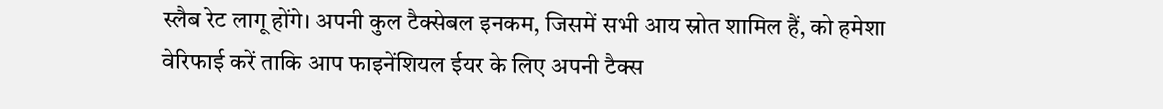स्लैब रेट लागू होंगे। अपनी कुल टैक्सेबल इनकम, जिसमें सभी आय स्रोत शामिल हैं, को हमेशा वेरिफाई करें ताकि आप फाइनेंशियल ईयर के लिए अपनी टैक्स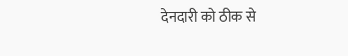देनदारी को ठीक से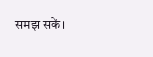समझ सकें।